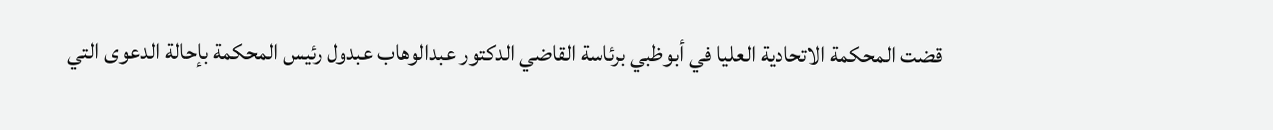قضت المحكمة الاتحادية العليا في أبوظبي برئاسة القاضي الدكتور عبدالوهاب عبدول رئيس المحكمة بإحالة الدعوى التي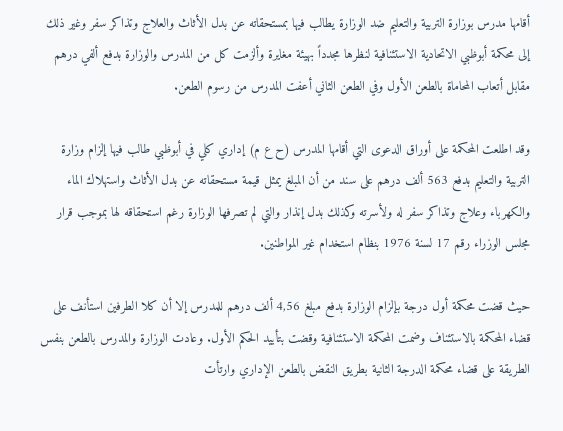أقامها مدرس بوزارة التربية والتعليم ضد الوزارة يطالب فيها بمستحقاته عن بدل الأثاث والعلاج وتذاكر سفر وغير ذلك إلى محكمة أبوظبي الاتحادية الاستئنافية لنظرها مجدداً بهيئة مغايرة وألزمت كل من المدرس والوزارة بدفع ألفي درهم مقابل أتعاب المحاماة بالطعن الأول وفي الطعن الثاني أعفت المدرس من رسوم الطعن.

وقد اطلعت المحكمة على أوراق الدعوى التي أقامها المدرس (ح ع م) إداري كلي في أبوظبي طالب فيها إلزام وزارة التربية والتعليم بدفع 563 ألف درهم على سند من أن المبلغ يمثل قيمة مستحقاته عن بدل الأثاث واستهلاك الماء والكهرباء وعلاج وتذاكر سفر له ولأسرته وكذلك بدل إنذار والتي لم تصرفها الوزارة رغم استحقاقه لها بموجب قرار مجلس الوزراء رقم 17 لسنة 1976 بنظام استخدام غير المواطنين.

حيث قضت محكمة أول درجة بإلزام الوزارة بدفع مبلغ 4,56 ألف درهم للمدرس إلا أن كلا الطرفين استأنف على قضاء المحكمة بالاستئناف وضمت المحكمة الاستئنافية وقضت بتأييد الحكم الأول. وعادت الوزارة والمدرس بالطعن بنفس الطريقة على قضاء محكمة الدرجة الثانية بطريق النقض بالطعن الإداري وارتأت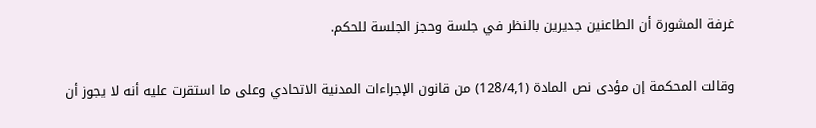غرفة المشورة أن الطاعنين جديرين بالنظر في جلسة وحجز الجلسة للحكم.

وقالت المحكمة إن مؤدى نص المادة (128/4,1) من قانون الإجراءات المدنية الاتحادي وعلى ما استقرت عليه أنه لا يجوز أن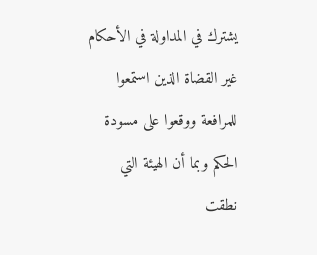يشترك في المداولة في الأحكام غير القضاة الذين استمعوا للمرافعة ووقعوا على مسودة الحكم وبما أن الهيئة التي نطقت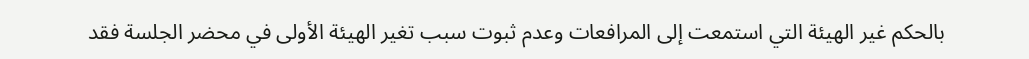بالحكم غير الهيئة التي استمعت إلى المرافعات وعدم ثبوت سبب تغير الهيئة الأولى في محضر الجلسة فقد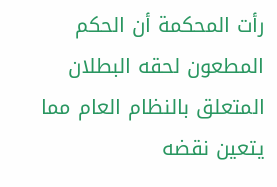رأت المحكمة أن الحكم المطعون لحقه البطلان المتعلق بالنظام العام مما يتعين نقضه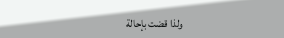ولذا قضت بإحالة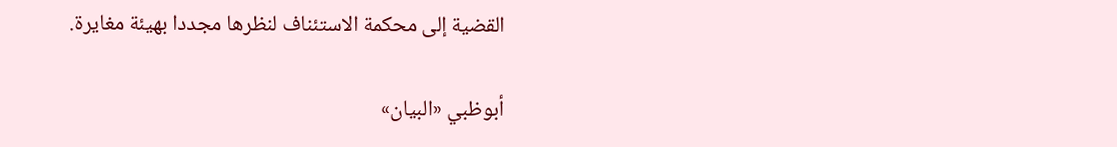القضية إلى محكمة الاستئناف لنظرها مجددا بهيئة مغايرة.

أبوظبي «البيان»